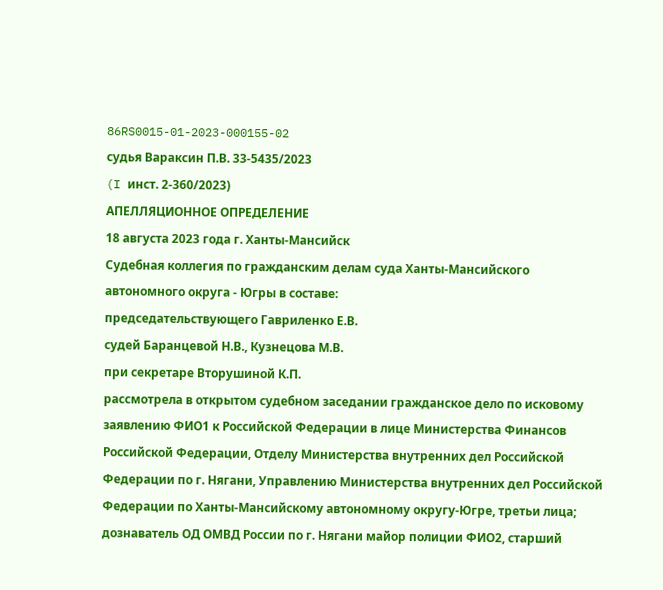86RS0015-01-2023-000155-02
судья Вараксин П.В. 33-5435/2023
(I инст. 2-360/2023)
АПЕЛЛЯЦИОННОЕ ОПРЕДЕЛЕНИЕ
18 августа 2023 года г. Ханты-Мансийск
Судебная коллегия по гражданским делам суда Ханты-Мансийского автономного округа - Югры в составе:
председательствующего Гавриленко Е.В.
судей Баранцевой Н.В., Кузнецова М.В.
при секретаре Вторушиной К.П.
рассмотрела в открытом судебном заседании гражданское дело по исковому заявлению ФИО1 к Российской Федерации в лице Министерства Финансов Российской Федерации, Отделу Министерства внутренних дел Российской Федерации по г. Нягани, Управлению Министерства внутренних дел Российской Федерации по Ханты-Мансийскому автономному округу-Югре, третьи лица; дознаватель ОД ОМВД России по г. Нягани майор полиции ФИО2, старший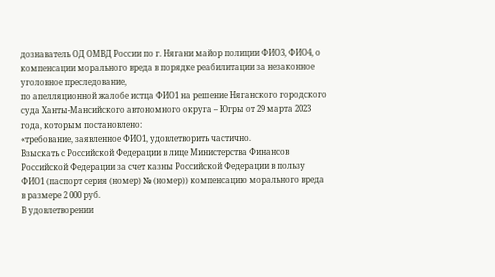дознаватель ОД ОМВД России по г. Нягани майор полиции ФИО3, ФИО4, о компенсации морального вреда в порядке реабилитации за незаконное уголовное преследование,
по апелляционной жалобе истца ФИО1 на решение Няганского городского суда Ханты-Мансийского автономного округа – Югры от 29 марта 2023 года, которым постановлено:
«требование, заявленное ФИО1, удовлетворить частично.
Взыскать с Российской Федерации в лице Министерства Финансов Российской Федерации за счет казны Российской Федерации в пользу ФИО1 (паспорт серия (номер) № (номер)) компенсацию морального вреда в размере 2 000 руб.
В удовлетворении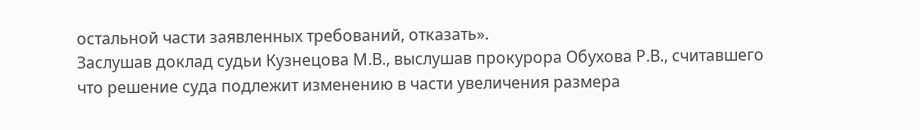остальной части заявленных требований, отказать».
Заслушав доклад судьи Кузнецова М.В., выслушав прокурора Обухова Р.В., считавшего что решение суда подлежит изменению в части увеличения размера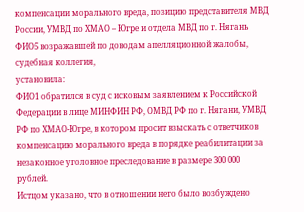компенсации морального вреда, позицию представителя МВД России, УМВД по ХМАО – Югре и отдела МВД по г. Нягань ФИО5 возражавшей по доводам апелляционной жалобы, судебная коллегия,
установила:
ФИО1 обратился в суд с исковым заявлением к Российской Федерации в лице МИНФИН РФ, ОМВД РФ по г. Нягани, УМВД РФ по ХМАО-Югре, в котором просит взыскать с ответчиков компенсацию морального вреда в порядке реабилитации за незаконное уголовное преследование в размере 300 000 рублей.
Истцом указано, что в отношении него было возбуждено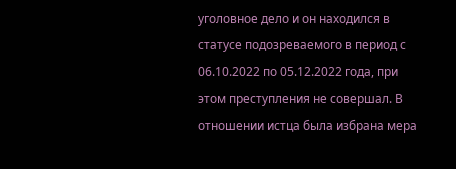уголовное дело и он находился в статусе подозреваемого в период с 06.10.2022 по 05.12.2022 года, при этом преступления не совершал. В отношении истца была избрана мера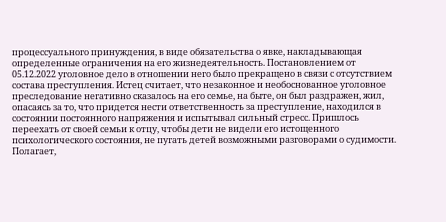процессуального принуждения, в виде обязательства о явке, накладывающая определенные ограничения на его жизнедеятельность. Постановлением от 05.12.2022 уголовное дело в отношении него было прекращено в связи с отсутствием состава преступления. Истец считает, что незаконное и необоснованное уголовное преследование негативно сказалось на его семье, на быте, он был раздражен, жил, опасаясь за то, что придется нести ответственность за преступление, находился в состоянии постоянного напряжения и испытывал сильный стресс. Пришлось переехать от своей семьи к отцу, чтобы дети не видели его истощенного психологического состояния, не пугать детей возможными разговорами о судимости. Полагает,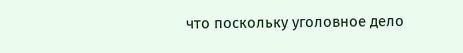что поскольку уголовное дело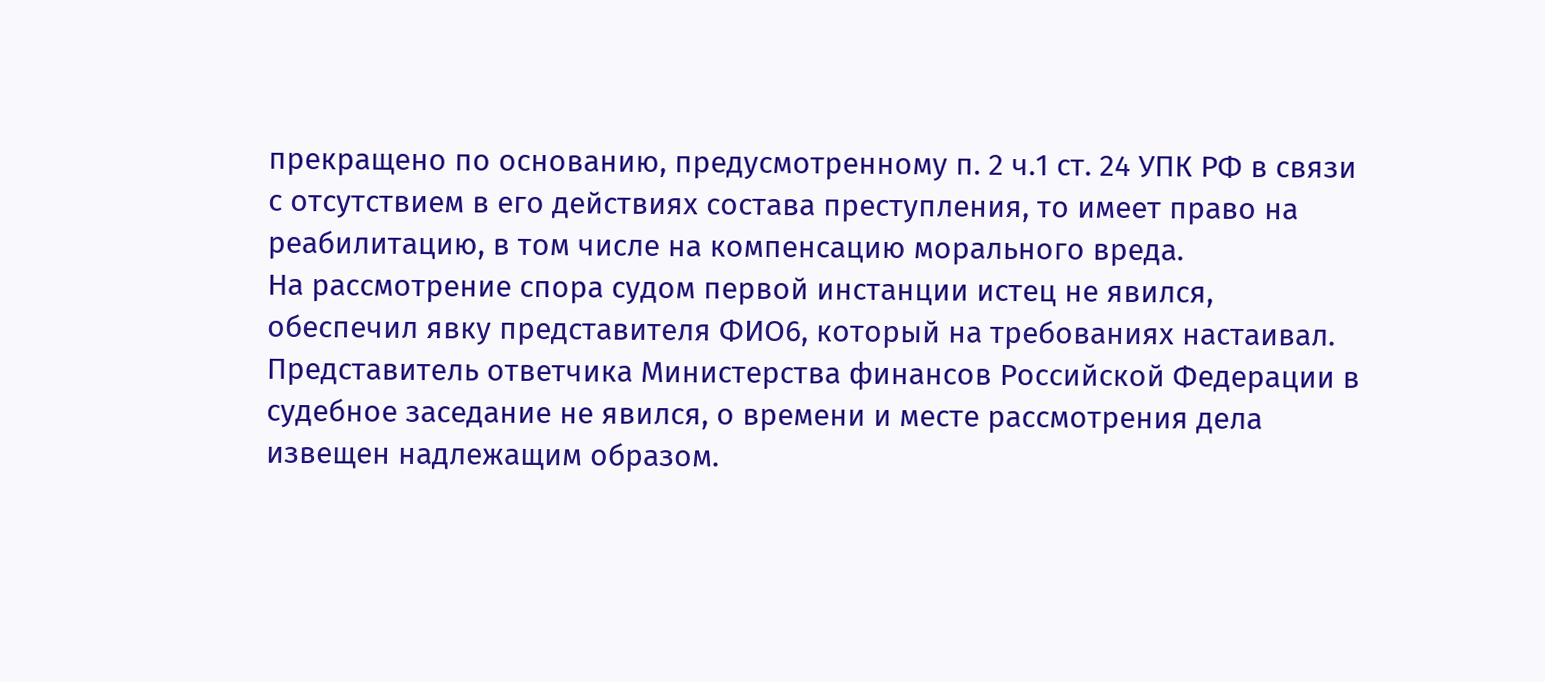прекращено по основанию, предусмотренному п. 2 ч.1 ст. 24 УПК РФ в связи с отсутствием в его действиях состава преступления, то имеет право на реабилитацию, в том числе на компенсацию морального вреда.
На рассмотрение спора судом первой инстанции истец не явился, обеспечил явку представителя ФИО6, который на требованиях настаивал.
Представитель ответчика Министерства финансов Российской Федерации в судебное заседание не явился, о времени и месте рассмотрения дела извещен надлежащим образом.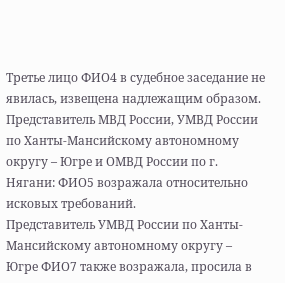Третье лицо ФИО4 в судебное заседание не явилась, извещена надлежащим образом.
Представитель МВД России, УМВД России по Ханты-Мансийскому автономному округу – Югре и ОМВД России по г. Нягани: ФИО5 возражала относительно исковых требований.
Представитель УМВД России по Ханты-Мансийскому автономному округу – Югре ФИО7 также возражала, просила в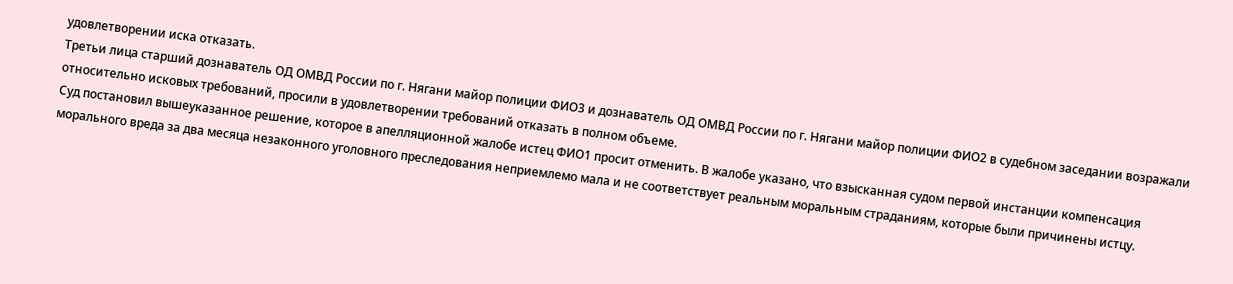удовлетворении иска отказать.
Третьи лица старший дознаватель ОД ОМВД России по г. Нягани майор полиции ФИО3 и дознаватель ОД ОМВД России по г. Нягани майор полиции ФИО2 в судебном заседании возражали относительно исковых требований, просили в удовлетворении требований отказать в полном объеме.
Суд постановил вышеуказанное решение, которое в апелляционной жалобе истец ФИО1 просит отменить. В жалобе указано, что взысканная судом первой инстанции компенсация морального вреда за два месяца незаконного уголовного преследования неприемлемо мала и не соответствует реальным моральным страданиям, которые были причинены истцу.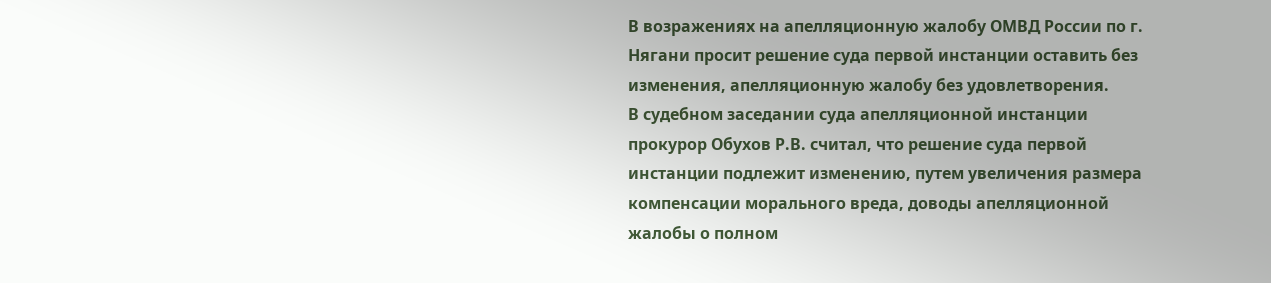В возражениях на апелляционную жалобу ОМВД России по г. Нягани просит решение суда первой инстанции оставить без изменения, апелляционную жалобу без удовлетворения.
В судебном заседании суда апелляционной инстанции прокурор Обухов Р.В. считал, что решение суда первой инстанции подлежит изменению, путем увеличения размера компенсации морального вреда, доводы апелляционной жалобы о полном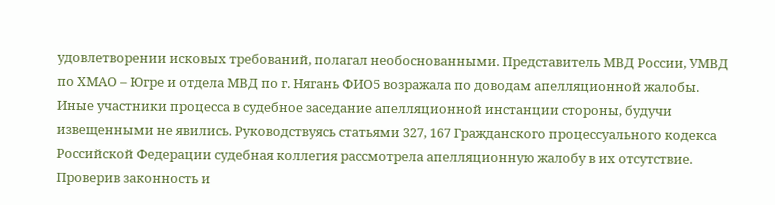удовлетворении исковых требований, полагал необоснованными. Представитель МВД России, УМВД по ХМАО – Югре и отдела МВД по г. Нягань ФИО5 возражала по доводам апелляционной жалобы.
Иные участники процесса в судебное заседание апелляционной инстанции стороны, будучи извещенными не явились. Руководствуясь статьями 327, 167 Гражданского процессуального кодекса Российской Федерации судебная коллегия рассмотрела апелляционную жалобу в их отсутствие.
Проверив законность и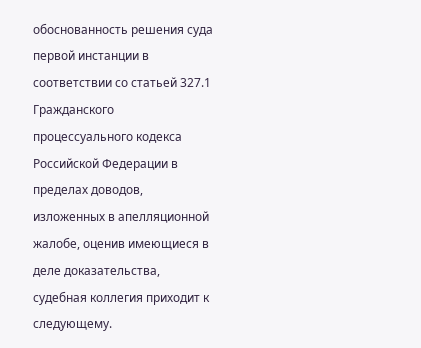обоснованность решения суда первой инстанции в соответствии со статьей 327.1 Гражданского процессуального кодекса Российской Федерации в пределах доводов, изложенных в апелляционной жалобе, оценив имеющиеся в деле доказательства, судебная коллегия приходит к следующему.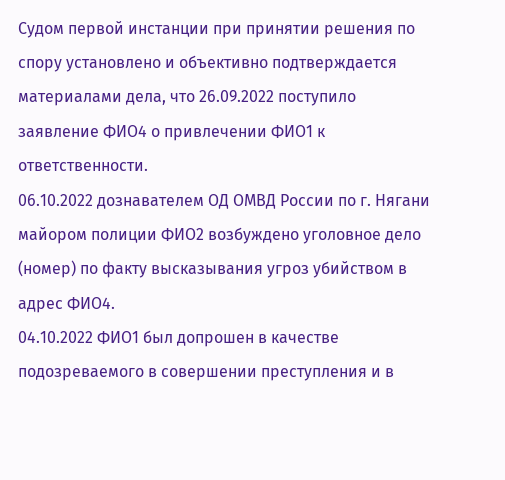Судом первой инстанции при принятии решения по спору установлено и объективно подтверждается материалами дела, что 26.09.2022 поступило заявление ФИО4 о привлечении ФИО1 к ответственности.
06.10.2022 дознавателем ОД ОМВД России по г. Нягани майором полиции ФИО2 возбуждено уголовное дело (номер) по факту высказывания угроз убийством в адрес ФИО4.
04.10.2022 ФИО1 был допрошен в качестве подозреваемого в совершении преступления и в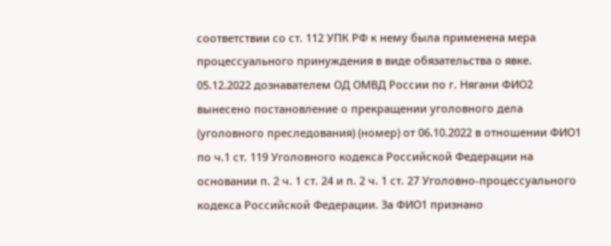соответствии со ст. 112 УПК РФ к нему была применена мера процессуального принуждения в виде обязательства о явке.
05.12.2022 дознавателем ОД ОМВД России по г. Нягани ФИО2 вынесено постановление о прекращении уголовного дела (уголовного преследования) (номер) от 06.10.2022 в отношении ФИО1 по ч.1 ст. 119 Уголовного кодекса Российской Федерации на основании п. 2 ч. 1 ст. 24 и п. 2 ч. 1 ст. 27 Уголовно-процессуального кодекса Российской Федерации. За ФИО1 признано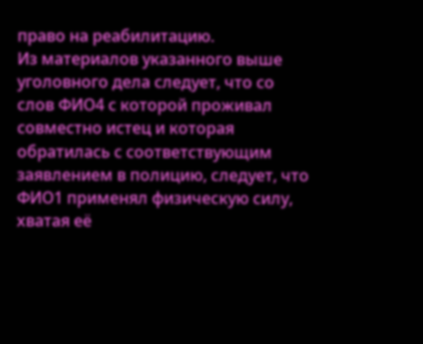право на реабилитацию.
Из материалов указанного выше уголовного дела следует, что со слов ФИО4 с которой проживал совместно истец и которая обратилась с соответствующим заявлением в полицию, следует, что ФИО1 применял физическую силу, хватая её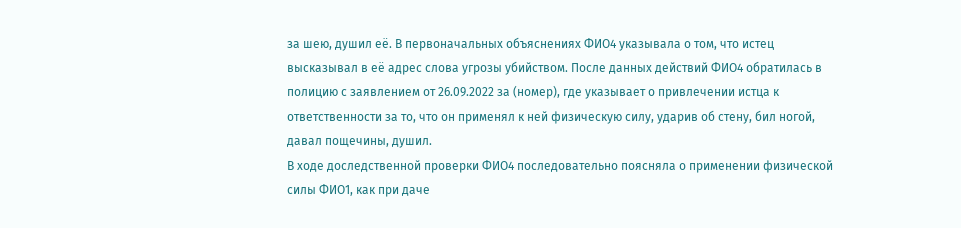за шею, душил её. В первоначальных объяснениях ФИО4 указывала о том, что истец высказывал в её адрес слова угрозы убийством. После данных действий ФИО4 обратилась в полицию с заявлением от 26.09.2022 за (номер), где указывает о привлечении истца к ответственности за то, что он применял к ней физическую силу, ударив об стену, бил ногой, давал пощечины, душил.
В ходе доследственной проверки ФИО4 последовательно поясняла о применении физической силы ФИО1, как при даче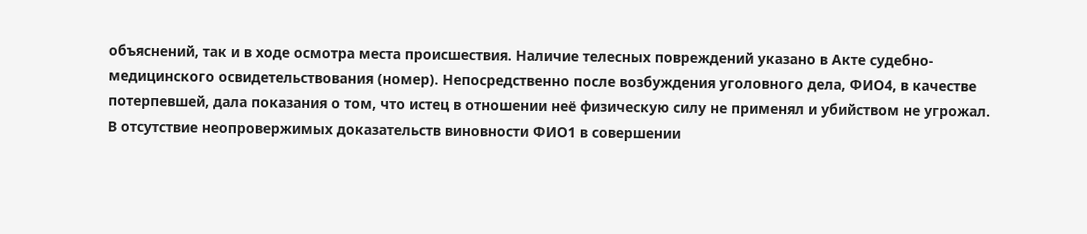объяснений, так и в ходе осмотра места происшествия. Наличие телесных повреждений указано в Акте судебно-медицинского освидетельствования (номер). Непосредственно после возбуждения уголовного дела, ФИО4, в качестве потерпевшей, дала показания о том, что истец в отношении неё физическую силу не применял и убийством не угрожал.
В отсутствие неопровержимых доказательств виновности ФИО1 в совершении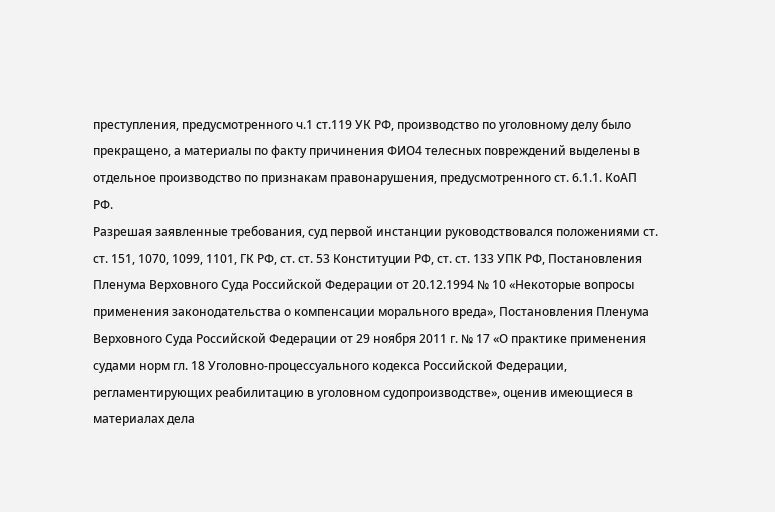преступления, предусмотренного ч.1 ст.119 УК РФ, производство по уголовному делу было прекращено, а материалы по факту причинения ФИО4 телесных повреждений выделены в отдельное производство по признакам правонарушения, предусмотренного ст. 6.1.1. КоАП РФ.
Разрешая заявленные требования, суд первой инстанции руководствовался положениями ст. ст. 151, 1070, 1099, 1101, ГК РФ, ст. ст. 53 Конституции РФ, ст. ст. 133 УПК РФ, Постановления Пленума Верховного Суда Российской Федерации от 20.12.1994 № 10 «Некоторые вопросы применения законодательства о компенсации морального вреда», Постановления Пленума Верховного Суда Российской Федерации от 29 ноября 2011 г. № 17 «О практике применения судами норм гл. 18 Уголовно-процессуального кодекса Российской Федерации, регламентирующих реабилитацию в уголовном судопроизводстве», оценив имеющиеся в материалах дела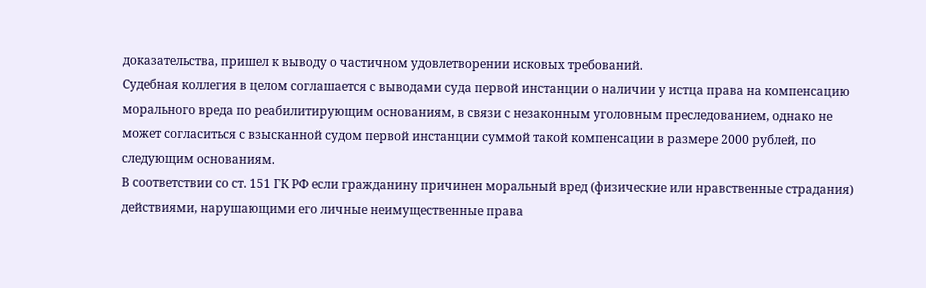доказательства, пришел к выводу о частичном удовлетворении исковых требований.
Судебная коллегия в целом соглашается с выводами суда первой инстанции о наличии у истца права на компенсацию морального вреда по реабилитирующим основаниям, в связи с незаконным уголовным преследованием, однако не может согласиться с взысканной судом первой инстанции суммой такой компенсации в размере 2000 рублей, по следующим основаниям.
В соответствии со ст. 151 ГК РФ если гражданину причинен моральный вред (физические или нравственные страдания) действиями, нарушающими его личные неимущественные права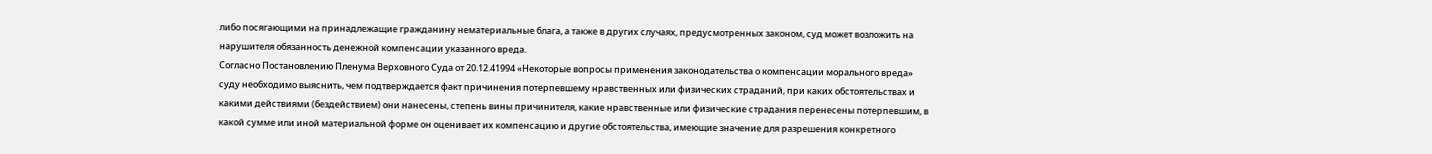либо посягающими на принадлежащие гражданину нематериальные блага, а также в других случаях, предусмотренных законом, суд может возложить на нарушителя обязанность денежной компенсации указанного вреда.
Согласно Постановлению Пленума Верховного Суда от 20.12.41994 «Некоторые вопросы применения законодательства о компенсации морального вреда» суду необходимо выяснить, чем подтверждается факт причинения потерпевшему нравственных или физических страданий, при каких обстоятельствах и какими действиями (бездействием) они нанесены, степень вины причинителя, какие нравственные или физические страдания перенесены потерпевшим, в какой сумме или иной материальной форме он оценивает их компенсацию и другие обстоятельства, имеющие значение для разрешения конкретного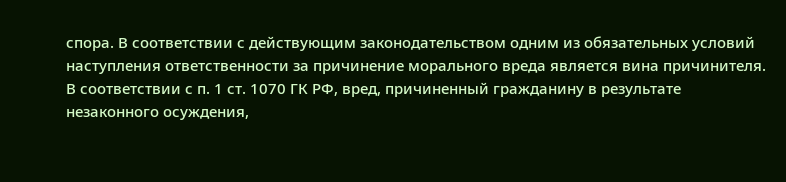спора. В соответствии с действующим законодательством одним из обязательных условий наступления ответственности за причинение морального вреда является вина причинителя.
В соответствии с п. 1 ст. 1070 ГК РФ, вред, причиненный гражданину в результате незаконного осуждения,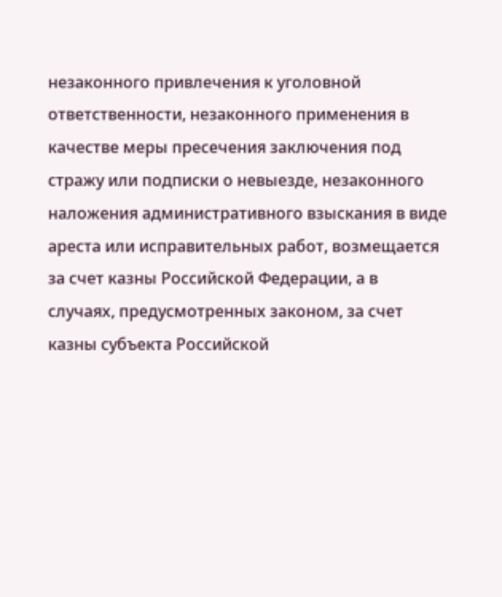незаконного привлечения к уголовной ответственности, незаконного применения в качестве меры пресечения заключения под стражу или подписки о невыезде, незаконного наложения административного взыскания в виде ареста или исправительных работ, возмещается за счет казны Российской Федерации, а в случаях, предусмотренных законом, за счет казны субъекта Российской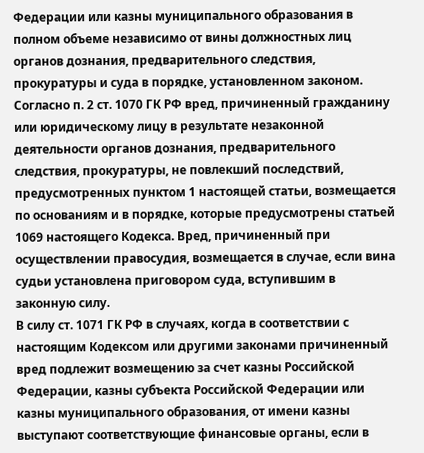Федерации или казны муниципального образования в полном объеме независимо от вины должностных лиц органов дознания, предварительного следствия, прокуратуры и суда в порядке, установленном законом.
Согласно п. 2 ст. 1070 ГК РФ вред, причиненный гражданину или юридическому лицу в результате незаконной деятельности органов дознания, предварительного следствия, прокуратуры, не повлекший последствий, предусмотренных пунктом 1 настоящей статьи, возмещается по основаниям и в порядке, которые предусмотрены статьей 1069 настоящего Кодекса. Вред, причиненный при осуществлении правосудия, возмещается в случае, если вина судьи установлена приговором суда, вступившим в законную силу.
В силу ст. 1071 ГК РФ в случаях, когда в соответствии с настоящим Кодексом или другими законами причиненный вред подлежит возмещению за счет казны Российской Федерации, казны субъекта Российской Федерации или казны муниципального образования, от имени казны выступают соответствующие финансовые органы, если в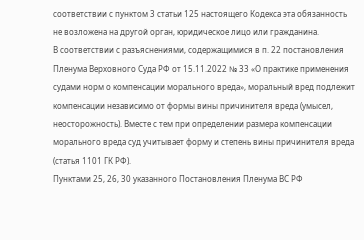соответствии с пунктом 3 статьи 125 настоящего Кодекса эта обязанность не возложена на другой орган, юридическое лицо или гражданина.
В соответствии с разъяснениями, содержащимися в п. 22 постановления Пленума Верховного Суда РФ от 15.11.2022 № 33 «О практике применения судами норм о компенсации морального вреда», моральный вред подлежит компенсации независимо от формы вины причинителя вреда (умысел, неосторожность). Вместе с тем при определении размера компенсации морального вреда суд учитывает форму и степень вины причинителя вреда (статья 1101 ГК РФ).
Пунктами 25, 26, 30 указанного Постановления Пленума ВС РФ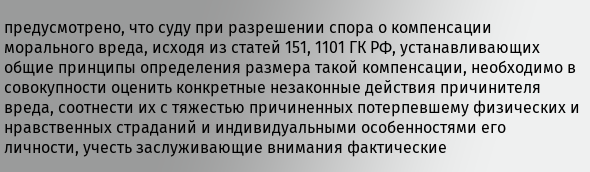предусмотрено, что суду при разрешении спора о компенсации морального вреда, исходя из статей 151, 1101 ГК РФ, устанавливающих общие принципы определения размера такой компенсации, необходимо в совокупности оценить конкретные незаконные действия причинителя вреда, соотнести их с тяжестью причиненных потерпевшему физических и нравственных страданий и индивидуальными особенностями его личности, учесть заслуживающие внимания фактические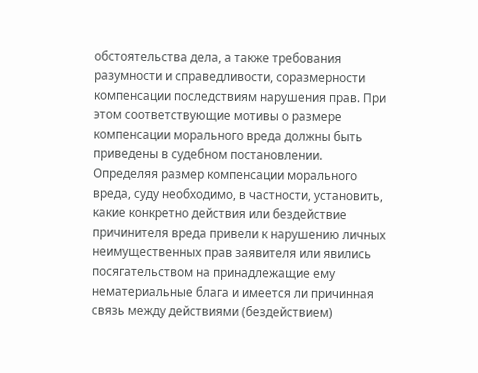обстоятельства дела, а также требования разумности и справедливости, соразмерности компенсации последствиям нарушения прав. При этом соответствующие мотивы о размере компенсации морального вреда должны быть приведены в судебном постановлении.
Определяя размер компенсации морального вреда, суду необходимо, в частности, установить, какие конкретно действия или бездействие причинителя вреда привели к нарушению личных неимущественных прав заявителя или явились посягательством на принадлежащие ему нематериальные блага и имеется ли причинная связь между действиями (бездействием)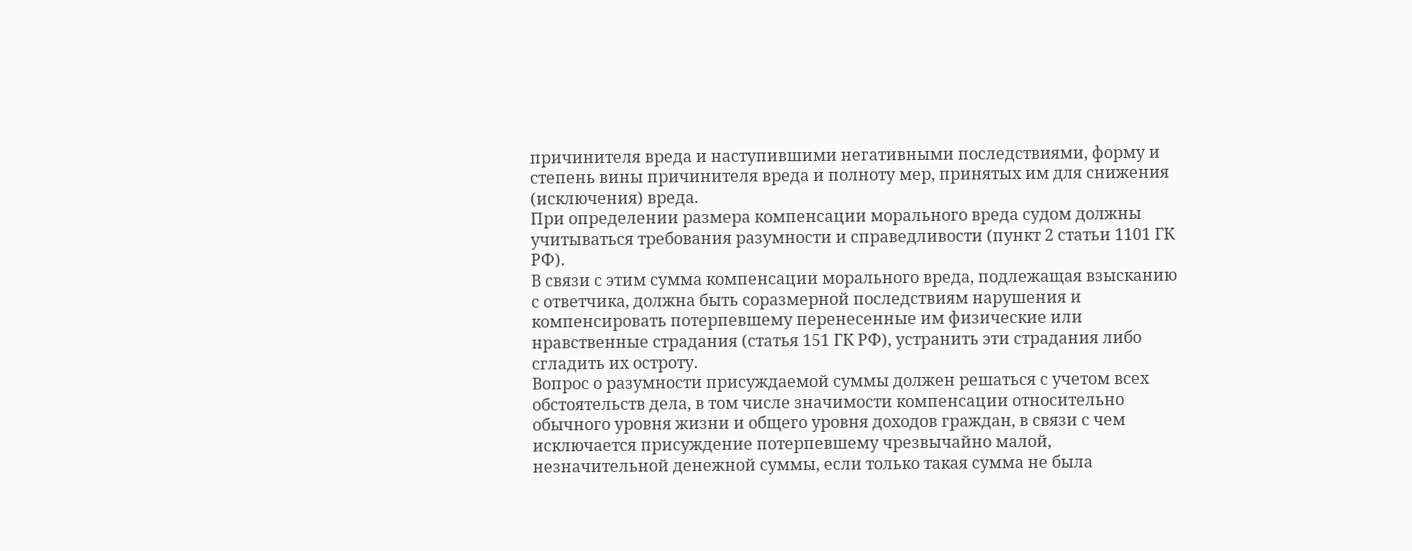причинителя вреда и наступившими негативными последствиями, форму и степень вины причинителя вреда и полноту мер, принятых им для снижения (исключения) вреда.
При определении размера компенсации морального вреда судом должны учитываться требования разумности и справедливости (пункт 2 статьи 1101 ГК РФ).
В связи с этим сумма компенсации морального вреда, подлежащая взысканию с ответчика, должна быть соразмерной последствиям нарушения и компенсировать потерпевшему перенесенные им физические или нравственные страдания (статья 151 ГК РФ), устранить эти страдания либо сгладить их остроту.
Вопрос о разумности присуждаемой суммы должен решаться с учетом всех обстоятельств дела, в том числе значимости компенсации относительно обычного уровня жизни и общего уровня доходов граждан, в связи с чем исключается присуждение потерпевшему чрезвычайно малой, незначительной денежной суммы, если только такая сумма не была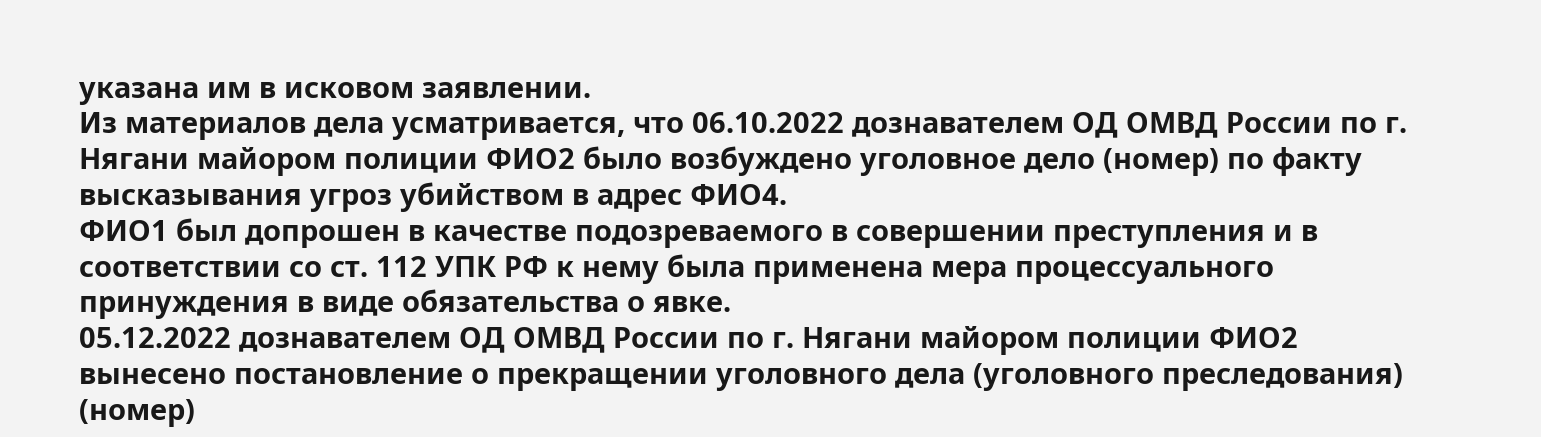указана им в исковом заявлении.
Из материалов дела усматривается, что 06.10.2022 дознавателем ОД ОМВД России по г. Нягани майором полиции ФИО2 было возбуждено уголовное дело (номер) по факту высказывания угроз убийством в адрес ФИО4.
ФИО1 был допрошен в качестве подозреваемого в совершении преступления и в соответствии со ст. 112 УПК РФ к нему была применена мера процессуального принуждения в виде обязательства о явке.
05.12.2022 дознавателем ОД ОМВД России по г. Нягани майором полиции ФИО2 вынесено постановление о прекращении уголовного дела (уголовного преследования) (номер)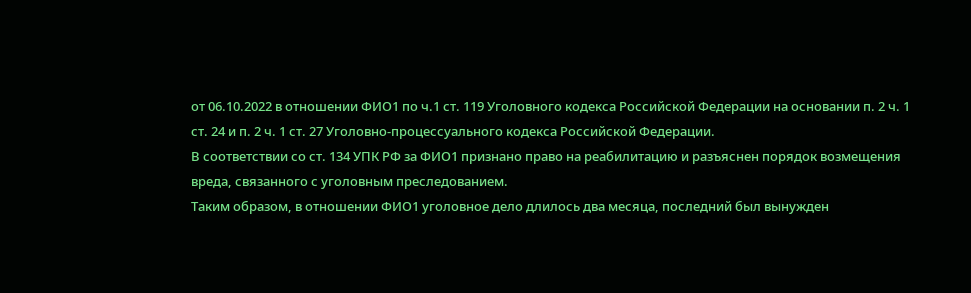от 06.10.2022 в отношении ФИО1 по ч.1 ст. 119 Уголовного кодекса Российской Федерации на основании п. 2 ч. 1 ст. 24 и п. 2 ч. 1 ст. 27 Уголовно-процессуального кодекса Российской Федерации.
В соответствии со ст. 134 УПК РФ за ФИО1 признано право на реабилитацию и разъяснен порядок возмещения вреда, связанного с уголовным преследованием.
Таким образом, в отношении ФИО1 уголовное дело длилось два месяца, последний был вынужден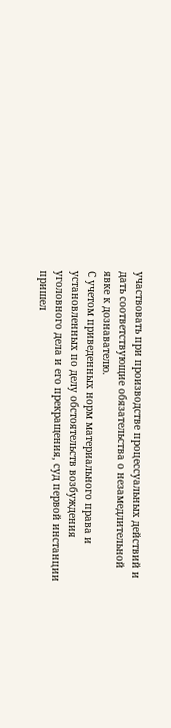участвовать при производстве процессуальных действий и дать соответствующие обязательства о незамедлительной явке к дознавателю.
С учетом приведенных норм материального права и установленных по делу обстоятельств возбуждения уголовного дела и его прекращения, суд первой инстанции пришел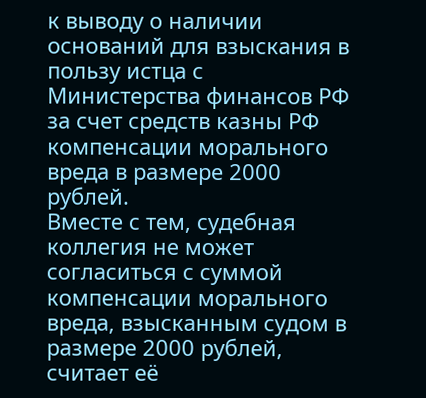к выводу о наличии оснований для взыскания в пользу истца с Министерства финансов РФ за счет средств казны РФ компенсации морального вреда в размере 2000 рублей.
Вместе с тем, судебная коллегия не может согласиться с суммой компенсации морального вреда, взысканным судом в размере 2000 рублей, считает её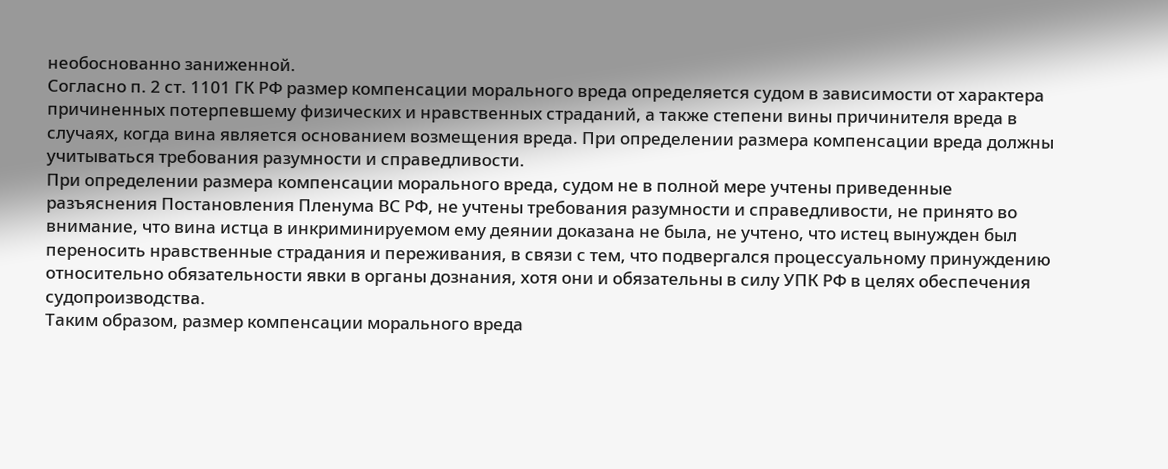необоснованно заниженной.
Согласно п. 2 ст. 1101 ГК РФ размер компенсации морального вреда определяется судом в зависимости от характера причиненных потерпевшему физических и нравственных страданий, а также степени вины причинителя вреда в случаях, когда вина является основанием возмещения вреда. При определении размера компенсации вреда должны учитываться требования разумности и справедливости.
При определении размера компенсации морального вреда, судом не в полной мере учтены приведенные разъяснения Постановления Пленума ВС РФ, не учтены требования разумности и справедливости, не принято во внимание, что вина истца в инкриминируемом ему деянии доказана не была, не учтено, что истец вынужден был переносить нравственные страдания и переживания, в связи с тем, что подвергался процессуальному принуждению относительно обязательности явки в органы дознания, хотя они и обязательны в силу УПК РФ в целях обеспечения судопроизводства.
Таким образом, размер компенсации морального вреда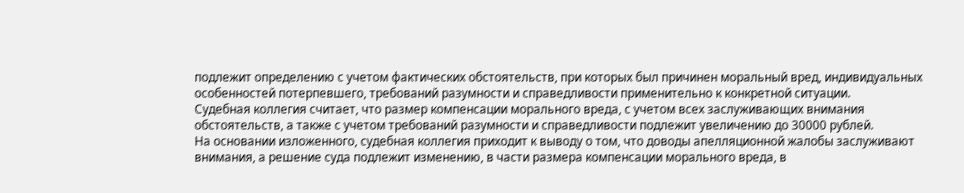подлежит определению с учетом фактических обстоятельств, при которых был причинен моральный вред, индивидуальных особенностей потерпевшего, требований разумности и справедливости применительно к конкретной ситуации.
Судебная коллегия считает, что размер компенсации морального вреда, с учетом всех заслуживающих внимания обстоятельств, а также с учетом требований разумности и справедливости подлежит увеличению до 30000 рублей.
На основании изложенного, судебная коллегия приходит к выводу о том, что доводы апелляционной жалобы заслуживают внимания, а решение суда подлежит изменению, в части размера компенсации морального вреда, в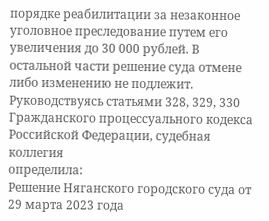порядке реабилитации за незаконное уголовное преследование путем его увеличения до 30 000 рублей. В остальной части решение суда отмене либо изменению не подлежит.
Руководствуясь статьями 328, 329, 330 Гражданского процессуального кодекса Российской Федерации, судебная коллегия
определила:
Решение Няганского городского суда от 29 марта 2023 года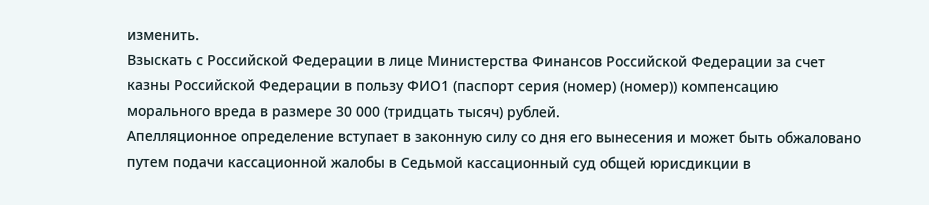изменить.
Взыскать с Российской Федерации в лице Министерства Финансов Российской Федерации за счет казны Российской Федерации в пользу ФИО1 (паспорт серия (номер) (номер)) компенсацию морального вреда в размере 30 000 (тридцать тысяч) рублей.
Апелляционное определение вступает в законную силу со дня его вынесения и может быть обжаловано путем подачи кассационной жалобы в Седьмой кассационный суд общей юрисдикции в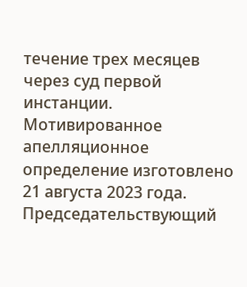течение трех месяцев через суд первой инстанции.
Мотивированное апелляционное определение изготовлено 21 августа 2023 года.
Председательствующий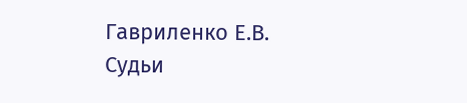Гавриленко Е.В.
Судьи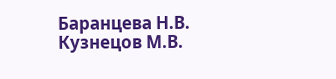Баранцева Н.В.
Кузнецов М.В.